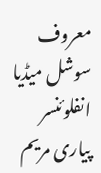معروف سوشل میڈیا انفلوئنسر پیاری مریم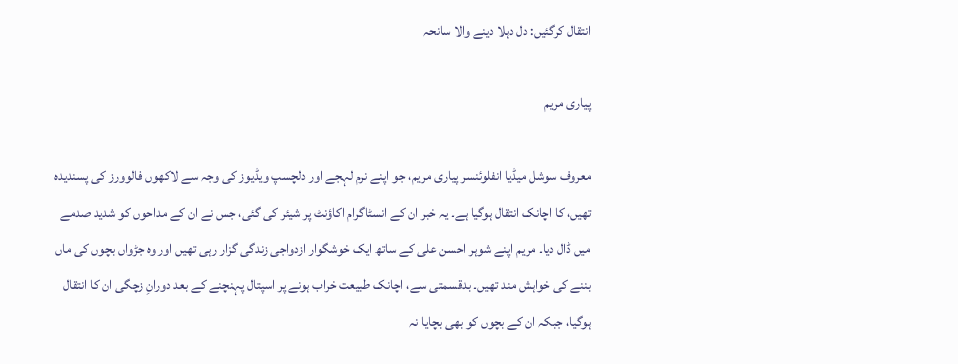انتقال کرگئیں: دل دہلا دینے والا سانحہ

پیاری مریم

معروف سوشل میڈیا انفلوئنسر پیاری مریم، جو اپنے نرم لہجے اور دلچسپ ویڈیوز کی وجہ سے لاکھوں فالوورز کی پسندیدہ تھیں، کا اچانک انتقال ہوگیا ہے۔ یہ خبر ان کے انسٹاگرام اکاؤنٹ پر شیئر کی گئی، جس نے ان کے مداحوں کو شدید صدمے میں ڈال دیا۔ مریم اپنے شوہر احسن علی کے ساتھ ایک خوشگوار ازدواجی زندگی گزار رہی تھیں اور وہ جڑواں بچوں کی ماں بننے کی خواہش مند تھیں۔ بدقسمتی سے، اچانک طبیعت خراب ہونے پر اسپتال پہنچنے کے بعد دورانِ زچگی ان کا انتقال ہوگیا، جبکہ ان کے بچوں کو بھی بچایا نہ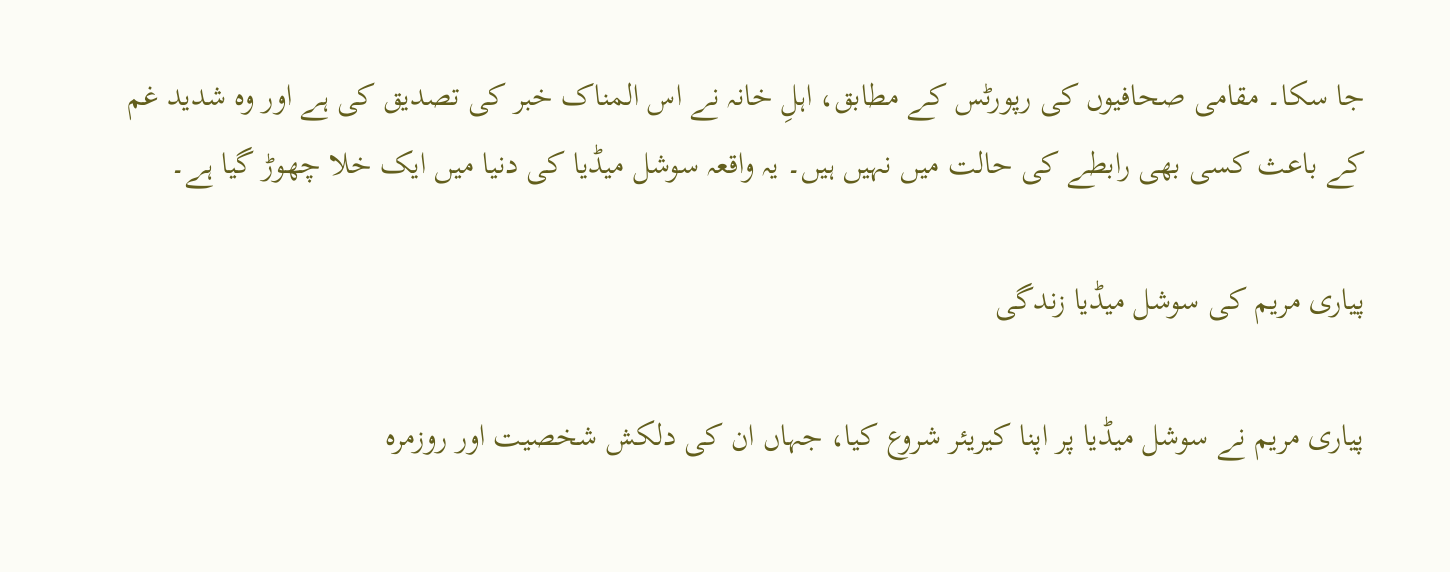جا سکا۔ مقامی صحافیوں کی رپورٹس کے مطابق، اہلِ خانہ نے اس المناک خبر کی تصدیق کی ہے اور وہ شدید غم کے باعث کسی بھی رابطے کی حالت میں نہیں ہیں۔ یہ واقعہ سوشل میڈیا کی دنیا میں ایک خلا چھوڑ گیا ہے۔

پیاری مریم کی سوشل میڈیا زندگی

پیاری مریم نے سوشل میڈیا پر اپنا کیریئر شروع کیا، جہاں ان کی دلکش شخصیت اور روزمرہ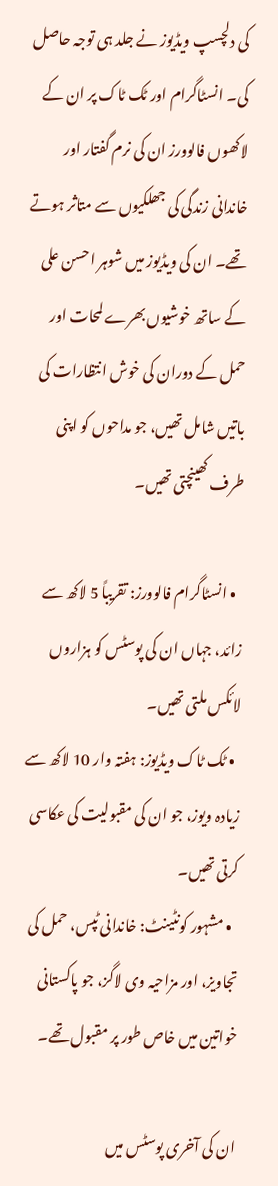کی دلچسپ ویڈیوز نے جلد ہی توجہ حاصل کی۔ انسٹاگرام اور ٹک ٹاک پر ان کے لاکھوں فالوورز ان کی نرم گفتار اور خاندانی زندگی کی جھلکیوں سے متاثر ہوتے تھے۔ ان کی ویڈیوز میں شوہر احسن علی کے ساتھ خوشیوں بھرے لمحات اور حمل کے دوران کی خوش انتظارات کی باتیں شامل تھیں، جو مداحوں کو اپنی طرف کھینچتی تھیں۔

  • انسٹاگرام فالوورز: تقریباً 5 لاکھ سے زائد، جہاں ان کی پوسٹس کو ہزاروں لائکس ملتی تھیں۔
  • ٹک ٹاک ویڈیوز: ہفتہ وار 10 لاکھ سے زیادہ ویوز، جو ان کی مقبولیت کی عکاسی کرتی تھیں۔
  • مشہور کونٹینٹ: خاندانی ٹپس، حمل کی تجاویز، اور مزاحیہ وی لاگز، جو پاکستانی خواتین میں خاص طور پر مقبول تھے۔

ان کی آخری پوسٹس میں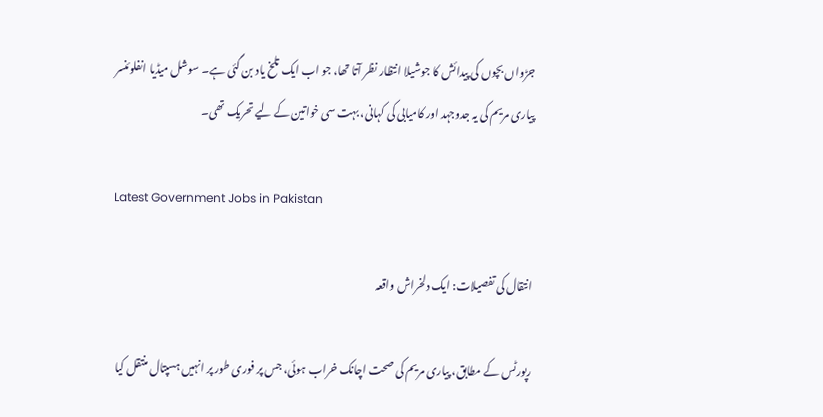جڑواں بچوں کی پیدائش کا جوشیلا انتظار نظر آتا تھا، جو اب ایک تلخ یاد بن گئی ہے۔ سوشل میڈیا انفلوئنسر پیاری مریم کی یہ جدوجہد اور کامیابی کی کہانی، بہت سی خواتین کے لیے تحریک تھی۔

Latest Government Jobs in Pakistan

انتقال کی تفصیلات: ایک دلخراش واقعہ

رپورٹس کے مطابق، پیاری مریم کی صحت اچانک خراب ہوئی، جس پر فوری طور پر انہیں ہسپتال منتقل کیا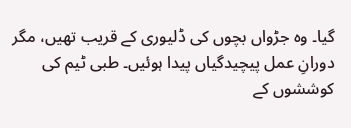گیا۔ وہ جڑواں بچوں کی ڈلیوری کے قریب تھیں، مگر دورانِ عمل پیچیدگیاں پیدا ہوئیں۔ طبی ٹیم کی کوششوں کے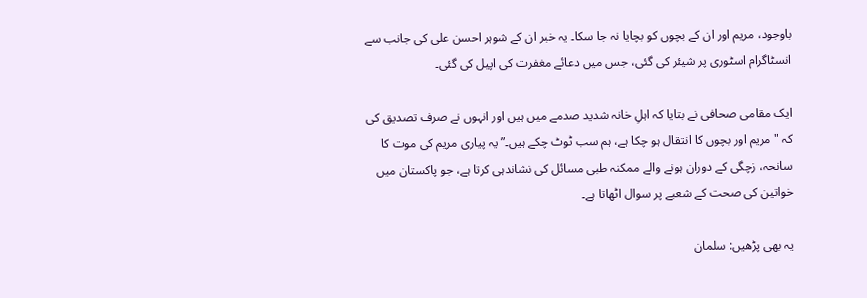باوجود، مریم اور ان کے بچوں کو بچایا نہ جا سکا۔ یہ خبر ان کے شوہر احسن علی کی جانب سے انسٹاگرام اسٹوری پر شیئر کی گئی، جس میں دعائے مغفرت کی اپیل کی گئی۔

ایک مقامی صحافی نے بتایا کہ اہلِ خانہ شدید صدمے میں ہیں اور انہوں نے صرف تصدیق کی کہ "مریم اور بچوں کا انتقال ہو چکا ہے، ہم سب ٹوٹ چکے ہیں۔” یہ پیاری مریم کی موت کا سانحہ، زچگی کے دوران ہونے والے ممکنہ طبی مسائل کی نشاندہی کرتا ہے، جو پاکستان میں خواتین کی صحت کے شعبے پر سوال اٹھاتا ہے۔

یہ بھی پڑھیں: سلمان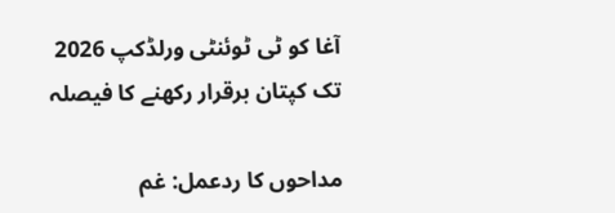آغا کو ٹی ٹوئنٹی ورلڈکپ 2026 تک کپتان برقرار رکھنے کا فیصلہ

مداحوں کا ردعمل: غم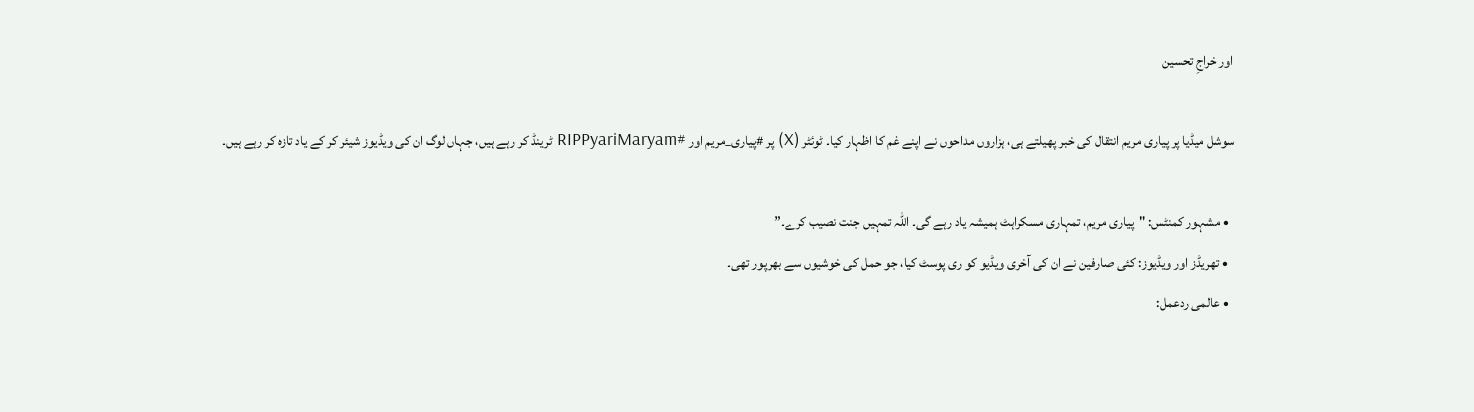اور خراجِ تحسین

سوشل میڈیا پر پیاری مریم انتقال کی خبر پھیلتے ہی، ہزاروں مداحوں نے اپنے غم کا اظہار کیا۔ ٹوئٹر (X) پر #پیاری_مریم اور #RIPPyariMaryam ٹرینڈ کر رہے ہیں، جہاں لوگ ان کی ویڈیوز شیئر کر کے یاد تازہ کر رہے ہیں۔

  • مشہور کمنٹس: "پیاری مریم، تمہاری مسکراہٹ ہمیشہ یاد رہے گی۔ اللہ تمہیں جنت نصیب کرے۔”
  • تھریڈز اور ویڈیوز: کئی صارفین نے ان کی آخری ویڈیو کو ری پوسٹ کیا، جو حمل کی خوشیوں سے بھرپور تھی۔
  • عالمی ردعمل: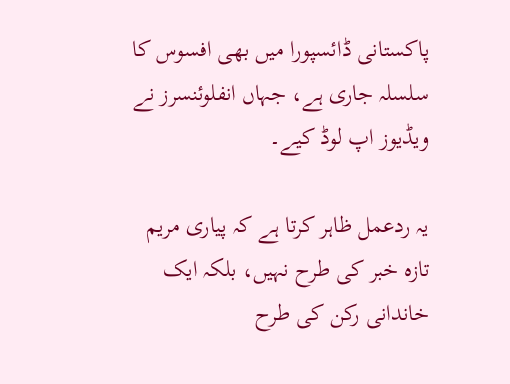پاکستانی ڈائسپورا میں بھی افسوس کا سلسلہ جاری ہے، جہاں انفلوئنسرز نے ویڈیوز اپ لوڈ کیے۔

یہ ردعمل ظاہر کرتا ہے کہ پیاری مریم تازہ خبر کی طرح نہیں، بلکہ ایک خاندانی رکن کی طرح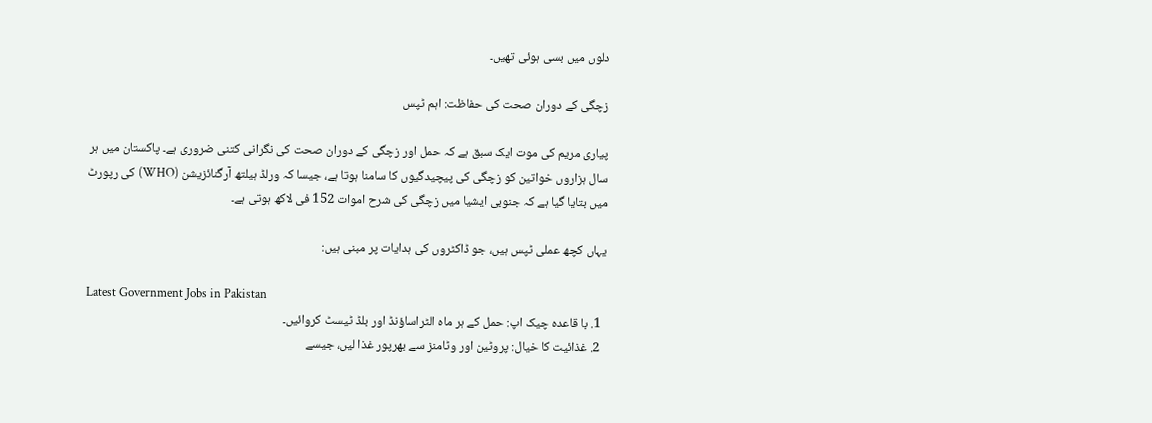دلوں میں بسی ہوئی تھیں۔

زچگی کے دوران صحت کی حفاظت: اہم ٹپس

پیاری مریم کی موت ایک سبق ہے کہ حمل اور زچگی کے دوران صحت کی نگرانی کتنی ضروری ہے۔ پاکستان میں ہر سال ہزاروں خواتین کو زچگی کی پیچیدگیوں کا سامنا ہوتا ہے، جیسا کہ ورلڈ ہیلتھ آرگنائزیشن (WHO) کی رپورٹ میں بتایا گیا ہے کہ جنوبی ایشیا میں زچگی کی شرح اموات 152 فی لاکھ ہوتی ہے۔

یہاں کچھ عملی ٹپس ہیں، جو ڈاکٹروں کی ہدایات پر مبنی ہیں:

Latest Government Jobs in Pakistan
  1. با قاعدہ چیک اپ: حمل کے ہر ماہ الٹراساؤنڈ اور بلڈ ٹیسٹ کروائیں۔
  2. غذائیت کا خیال: پروٹین اور وٹامنز سے بھرپور غذا لیں، جیسے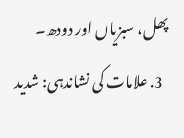پھل، سبزیاں اور دودھ۔
  3. علامات کی نشاندہی: شدید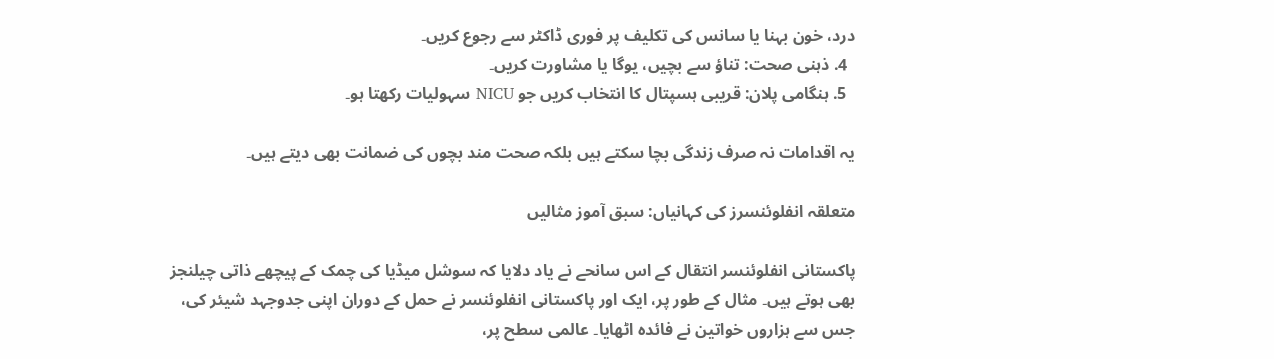درد، خون بہنا یا سانس کی تکلیف پر فوری ڈاکٹر سے رجوع کریں۔
  4. ذہنی صحت: تناؤ سے بچیں، یوگا یا مشاورت کریں۔
  5. ہنگامی پلان: قریبی ہسپتال کا انتخاب کریں جو NICU سہولیات رکھتا ہو۔

یہ اقدامات نہ صرف زندگی بچا سکتے ہیں بلکہ صحت مند بچوں کی ضمانت بھی دیتے ہیں۔

متعلقہ انفلوئنسرز کی کہانیاں: سبق آموز مثالیں

پاکستانی انفلوئنسر انتقال کے اس سانحے نے یاد دلایا کہ سوشل میڈیا کی چمک کے پیچھے ذاتی چیلنجز بھی ہوتے ہیں۔ مثال کے طور پر، ایک اور پاکستانی انفلوئنسر نے حمل کے دوران اپنی جدوجہد شیئر کی، جس سے ہزاروں خواتین نے فائدہ اٹھایا۔ عالمی سطح پر،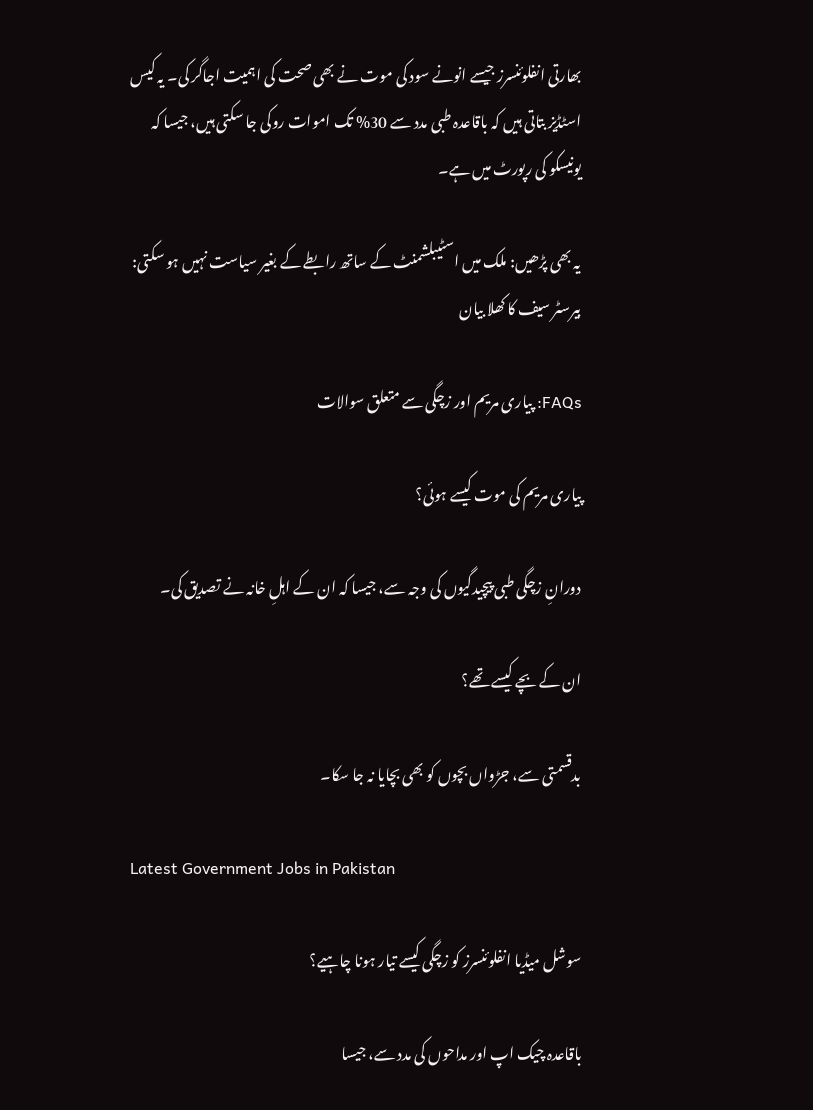بھارتی انفلوئنسرز جیسے انونے سود کی موت نے بھی صحت کی اہمیت اجاگر کی۔ یہ کیس اسٹڈیز بتاتی ہیں کہ باقاعدہ طبی مدد سے 30% تک اموات روکی جا سکتی ہیں، جیسا کہ یونیسکو کی رپورٹ میں ہے۔

یہ بھی پڑھیں: ملک میں اسٹیبلشمنٹ کے ساتھ رابطے کے بغیر سیاست نہیں ہو سکتی: بیرسٹر سیف کا کھلا بیان

FAQs: پیاری مریم اور زچگی سے متعلق سوالات

پیاری مریم کی موت کیسے ہوئی؟

دورانِ زچگی طبی پیچیدگیوں کی وجہ سے، جیسا کہ ان کے اہلِ خانہ نے تصدیق کی۔

ان کے بچے کیسے تھے؟

بدقسمتی سے، جڑواں بچوں کو بھی بچایا نہ جا سکا۔

Latest Government Jobs in Pakistan

سوشل میڈیا انفلوئنسرز کو زچگی کیسے تیار ہونا چاہیے؟

باقاعدہ چیک اپ اور مداحوں کی مدد سے، جیسا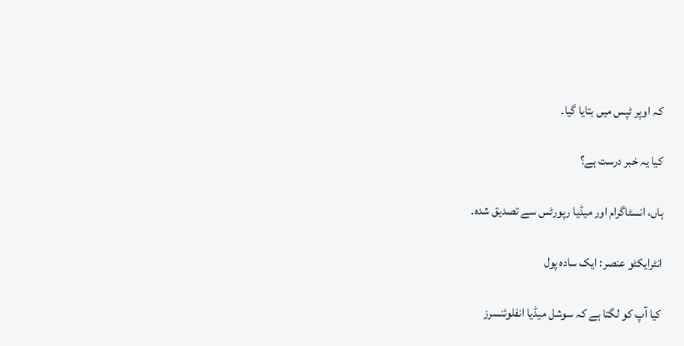کہ اوپر ٹپس میں بتایا گیا۔

کیا یہ خبر درست ہے؟

ہاں، انسٹاگرام اور میڈیا رپورٹس سے تصدیق شدہ۔

انٹرایکٹو عنصر: ایک سادہ پول

کیا آپ کو لگتا ہے کہ سوشل میڈیا انفلوئنسرز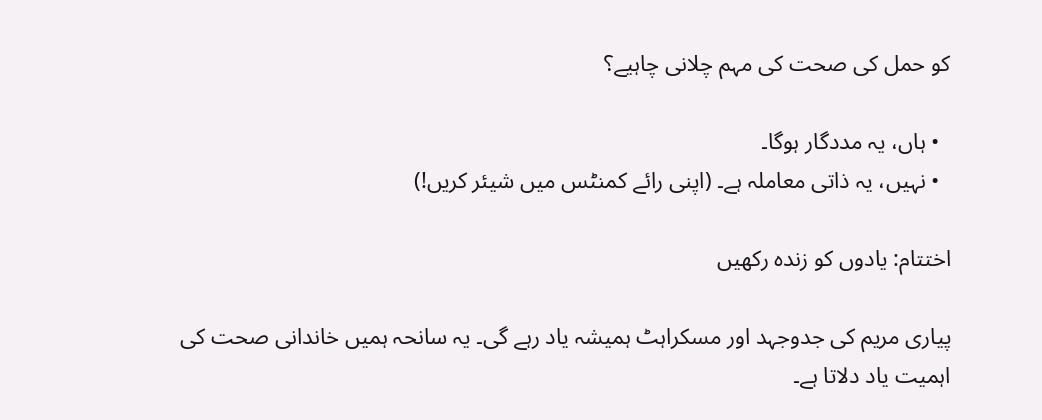کو حمل کی صحت کی مہم چلانی چاہیے؟

  • ہاں، یہ مددگار ہوگا۔
  • نہیں، یہ ذاتی معاملہ ہے۔ (اپنی رائے کمنٹس میں شیئر کریں!)

اختتام: یادوں کو زندہ رکھیں

پیاری مریم کی جدوجہد اور مسکراہٹ ہمیشہ یاد رہے گی۔ یہ سانحہ ہمیں خاندانی صحت کی اہمیت یاد دلاتا ہے۔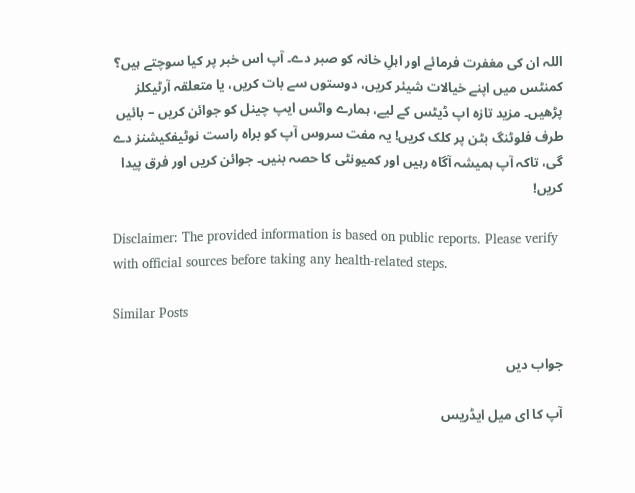اللہ ان کی مغفرت فرمائے اور اہلِ خانہ کو صبر دے۔ آپ اس خبر پر کیا سوچتے ہیں؟ کمنٹس میں اپنے خیالات شیئر کریں، دوستوں سے بات کریں، یا متعلقہ آرٹیکلز پڑھیں۔ مزید تازہ اپ ڈیٹس کے لیے، ہمارے واٹس ایپ چینل کو جوائن کریں – بائیں طرف فلوٹنگ بٹن پر کلک کریں! یہ مفت سروس آپ کو براہ راست نوٹیفکیشنز دے گی، تاکہ آپ ہمیشہ آگاہ رہیں اور کمیونٹی کا حصہ بنیں۔ جوائن کریں اور فرق پیدا کریں!

Disclaimer: The provided information is based on public reports. Please verify with official sources before taking any health-related steps.

Similar Posts

جواب دیں

آپ کا ای میل ایڈریس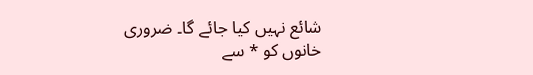شائع نہیں کیا جائے گا۔ ضروری خانوں کو * سے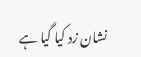نشان زد کیا گیا ہے